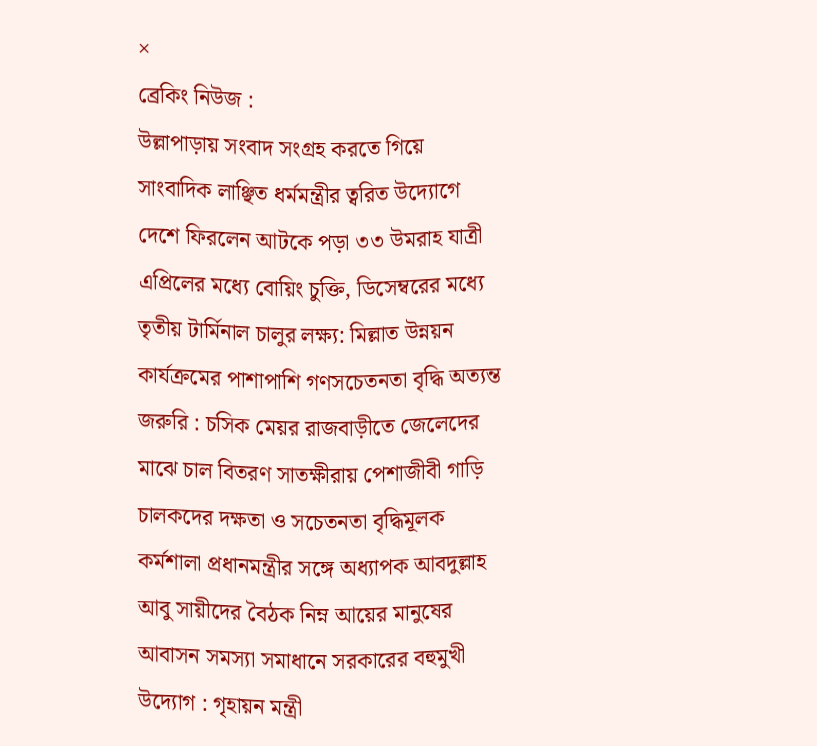×
ব্রেকিং নিউজ :
উল্লাপাড়ায় সংবাদ সংগ্রহ করতে গিয়ে সাংবাদিক লাঞ্ছিত ধর্মমন্ত্রীর ত্বরিত উদ্যোগে দেশে ফিরলেন আটকে পড়া ৩৩ উমরাহ যাত্রী এপ্রিলের মধ্যে বোয়িং চুক্তি, ডিসেম্বরের মধ্যে তৃতীয় টার্মিনাল চালুর লক্ষ্য: মিল্লাত উন্নয়ন কার্যক্রমের পাশাপাশি গণসচেতনতা বৃদ্ধি অত্যন্ত জরুরি : চসিক মেয়র রাজবাড়ীতে জেলেদের মাঝে চাল বিতরণ সাতক্ষীরায় পেশাজীবী গাড়ি চালকদের দক্ষতা ও সচেতনতা বৃদ্ধিমূলক কর্মশালা প্রধানমন্ত্রীর সঙ্গে অধ্যাপক আবদুল্লাহ আবু সায়ীদের বৈঠক নিম্ন আয়ের মানুষের আবাসন সমস্যা সমাধানে সরকারের বহুমুখী উদ্যোগ : গৃহায়ন মন্ত্রী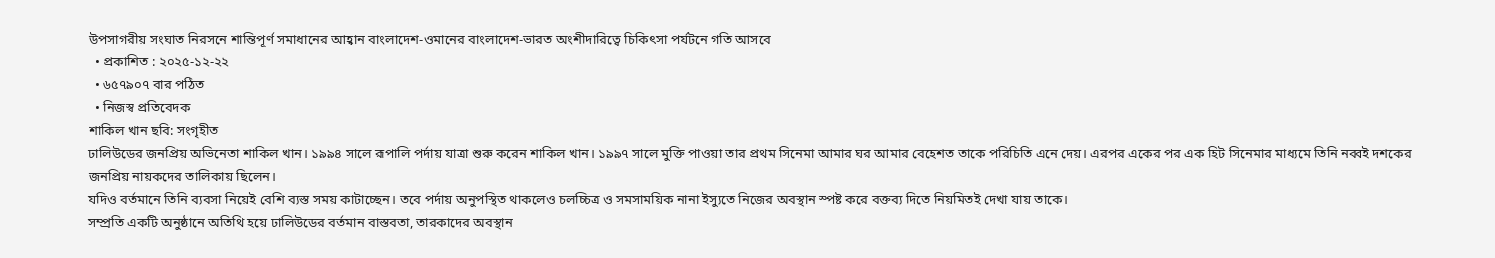উপসাগরীয় সংঘাত নিরসনে শান্তিপূর্ণ সমাধানের আহ্বান বাংলাদেশ-ওমানের বাংলাদেশ-ভারত অংশীদারিত্বে চিকিৎসা পর্যটনে গতি আসবে
  • প্রকাশিত : ২০২৫-১২-২২
  • ৬৫৭৯০৭ বার পঠিত
  • নিজস্ব প্রতিবেদক
শাকিল খান ছবি: সংগৃহীত
ঢালিউডের জনপ্রিয় অভিনেতা শাকিল খান। ১৯৯৪ সালে রূপালি পর্দায় যাত্রা শুরু করেন শাকিল খান। ১৯৯৭ সালে মুক্তি পাওয়া তার প্রথম সিনেমা আমার ঘর আমার বেহেশত তাকে পরিচিতি এনে দেয়। এরপর একের পর এক হিট সিনেমার মাধ্যমে তিনি নব্বই দশকের জনপ্রিয় নায়কদের তালিকায় ছিলেন।
যদিও বর্তমানে তিনি ব্যবসা নিয়েই বেশি ব্যস্ত সময় কাটাচ্ছেন। তবে পর্দায় অনুপস্থিত থাকলেও চলচ্চিত্র ও সমসাময়িক নানা ইস্যুতে নিজের অবস্থান স্পষ্ট করে বক্তব্য দিতে নিয়মিতই দেখা যায় তাকে।
সম্প্রতি একটি অনুষ্ঠানে অতিথি হয়ে ঢালিউডের বর্তমান বাস্তবতা, তারকাদের অবস্থান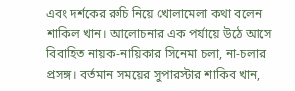এবং দর্শকের রুচি নিয়ে খোলামেলা কথা বলেন শাকিল খান। আলোচনার এক পর্যায়ে উঠে আসে বিবাহিত নায়ক-নায়িকার সিনেমা চলা, না-চলার প্রসঙ্গ। বর্তমান সময়ের সুপারস্টার শাকিব খান,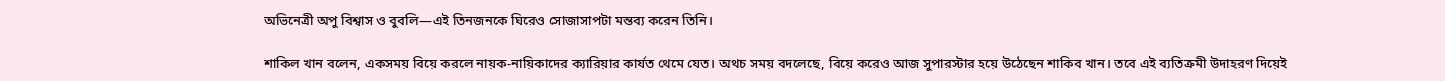অভিনেত্রী অপু বিশ্বাস ও বুবলি—এই তিনজনকে ঘিরেও সোজাসাপটা মন্তব্য করেন তিনি।

শাকিল খান বলেন, একসময় বিয়ে করলে নায়ক-নায়িকাদের ক্যারিয়ার কার্যত থেমে যেত। অথচ সময় বদলেছে, বিয়ে করেও আজ সুপারস্টার হয়ে উঠেছেন শাকিব খান। তবে এই ব্যতিক্রমী উদাহরণ দিয়েই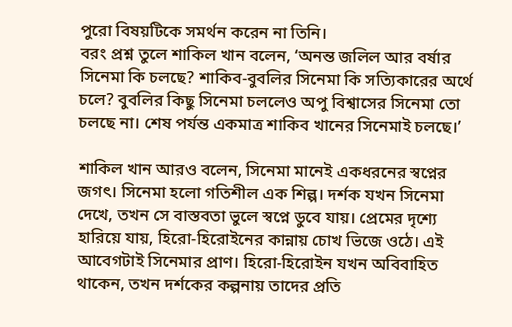পুরো বিষয়টিকে সমর্থন করেন না তিনি।
বরং প্রশ্ন তুলে শাকিল খান বলেন, ‘অনন্ত জলিল আর বর্ষার সিনেমা কি চলছে? শাকিব-বুবলির সিনেমা কি সত্যিকারের অর্থে চলে? বুবলির কিছু সিনেমা চললেও অপু বিশ্বাসের সিনেমা তো চলছে না। শেষ পর্যন্ত একমাত্র শাকিব খানের সিনেমাই চলছে।’

শাকিল খান আরও বলেন, সিনেমা মানেই একধরনের স্বপ্নের জগৎ। সিনেমা হলো গতিশীল এক শিল্প। দর্শক যখন সিনেমা দেখে, তখন সে বাস্তবতা ভুলে স্বপ্নে ডুবে যায়। প্রেমের দৃশ্যে হারিয়ে যায়, হিরো-হিরোইনের কান্নায় চোখ ভিজে ওঠে। এই আবেগটাই সিনেমার প্রাণ। হিরো-হিরোইন যখন অবিবাহিত থাকেন, তখন দর্শকের কল্পনায় তাদের প্রতি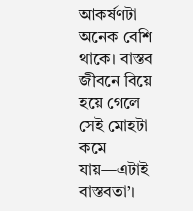আকর্ষণটা অনেক বেশি থাকে। বাস্তব জীবনে বিয়ে হয়ে গেলে সেই মোহটা কমে যায়—এটাই বাস্তবতা’।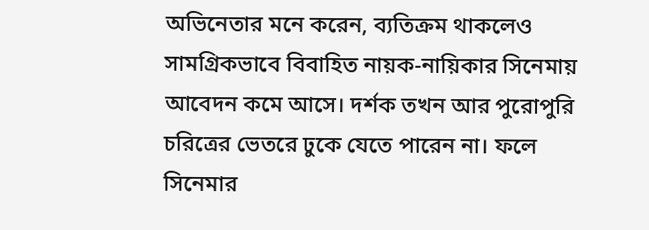অভিনেতার মনে করেন, ব্যতিক্রম থাকলেও সামগ্রিকভাবে বিবাহিত নায়ক-নায়িকার সিনেমায় আবেদন কমে আসে। দর্শক তখন আর পুরোপুরি চরিত্রের ভেতরে ঢুকে যেতে পারেন না। ফলে সিনেমার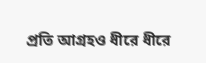প্রতি আগ্রহও ধীরে ধীরে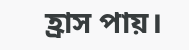হ্রাস পায়।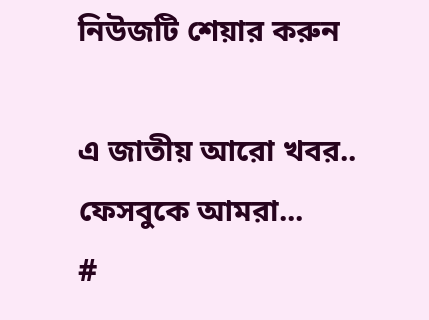নিউজটি শেয়ার করুন

এ জাতীয় আরো খবর..
ফেসবুকে আমরা...
#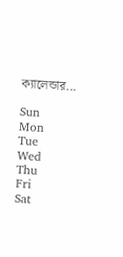ক্যালেন্ডার...

Sun
Mon
Tue
Wed
Thu
Fri
Sat